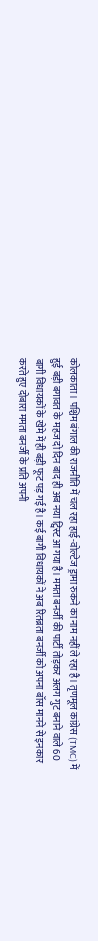कोलकाता। पश्चिम बंगाल की राजनीति में चल रहा हाई-वोल्टेज ड्रामा रुकने का नाम नहीं ले रहा है। तृणमूल कांग्रेस (TMC) में हुई बड़ी बगावत के महज दो दिन बाद ही अब नया ट्विस्ट आ गया है। ममता बनर्जी की पार्टी तोड़कर अलग गुट बनाने वाले 60 बागी विधायकों के खेमे में ही बड़ी फूट पड़ गई है। कई बागी विधायकों ने अब रितब्रता बनर्जी को अपना बॉस मानने से इनकार करते हुए दोबारा ममता बनर्जी के प्रति अपनी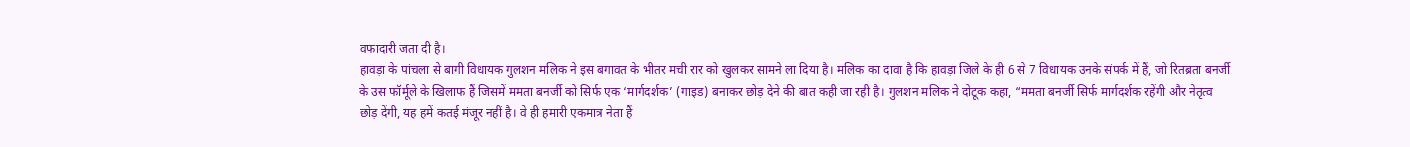वफादारी जता दी है।
हावड़ा के पांचला से बागी विधायक गुलशन मलिक ने इस बगावत के भीतर मची रार को खुलकर सामने ला दिया है। मलिक का दावा है कि हावड़ा जिले के ही 6 से 7 विधायक उनके संपर्क में हैं, जो रितब्रता बनर्जी के उस फॉर्मूले के खिलाफ हैं जिसमें ममता बनर्जी को सिर्फ एक ‘मार्गदर्शक’ (गाइड) बनाकर छोड़ देने की बात कही जा रही है। गुलशन मलिक ने दोटूक कहा, “ममता बनर्जी सिर्फ मार्गदर्शक रहेंगी और नेतृत्व छोड़ देंगी, यह हमें कतई मंजूर नहीं है। वे ही हमारी एकमात्र नेता हैं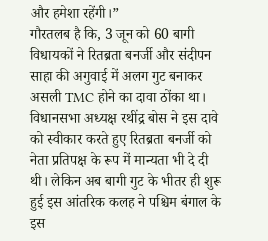और हमेशा रहेंगी।”
गौरतलब है कि, 3 जून को 60 बागी विधायकों ने रितब्रता बनर्जी और संदीपन साहा की अगुवाई में अलग गुट बनाकर असली TMC होने का दावा ठोंका था। विधानसभा अध्यक्ष रथींद्र बोस ने इस दावे को स्वीकार करते हुए रितब्रता बनर्जी को नेता प्रतिपक्ष के रूप में मान्यता भी दे दी थी। लेकिन अब बागी गुट के भीतर ही शुरू हुई इस आंतरिक कलह ने पश्चिम बंगाल के इस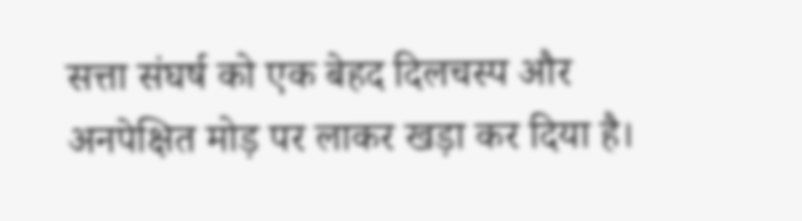सत्ता संघर्ष को एक बेहद दिलचस्प और अनपेक्षित मोड़ पर लाकर खड़ा कर दिया है।